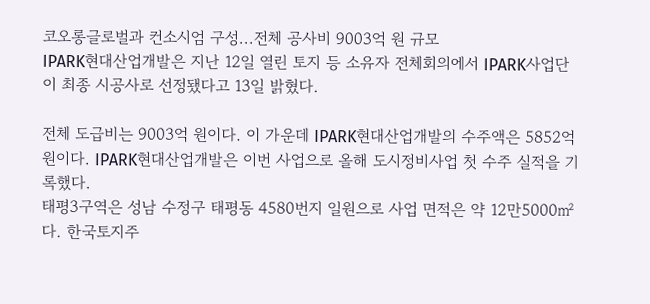코오롱글로벌과 컨소시엄 구성...전체 공사비 9003억 원 규모
IPARK현대산업개발은 지난 12일 열린 토지 등 소유자 전체회의에서 IPARK사업단이 최종 시공사로 선정됐다고 13일 밝혔다.

전체 도급비는 9003억 원이다. 이 가운데 IPARK현대산업개발의 수주액은 5852억 원이다. IPARK현대산업개발은 이번 사업으로 올해 도시정비사업 첫 수주 실적을 기록했다.
태평3구역은 성남 수정구 태평동 4580번지 일원으로 사업 면적은 약 12만5000㎡다. 한국토지주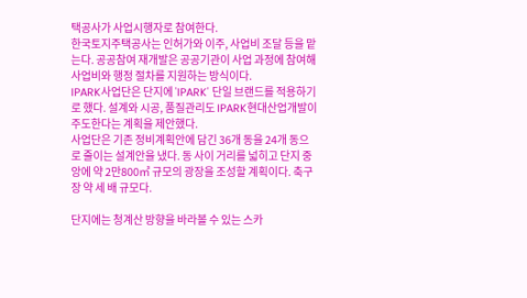택공사가 사업시행자로 참여한다.
한국토지주택공사는 인허가와 이주, 사업비 조달 등을 맡는다. 공공참여 재개발은 공공기관이 사업 과정에 참여해 사업비와 행정 절차를 지원하는 방식이다.
IPARK사업단은 단지에 'IPARK' 단일 브랜드를 적용하기로 했다. 설계와 시공, 품질관리도 IPARK현대산업개발이 주도한다는 계획을 제안했다.
사업단은 기존 정비계획안에 담긴 36개 동을 24개 동으로 줄이는 설계안을 냈다. 동 사이 거리를 넓히고 단지 중앙에 약 2만800㎡ 규모의 광장을 조성할 계획이다. 축구장 약 세 배 규모다.

단지에는 청계산 방향을 바라볼 수 있는 스카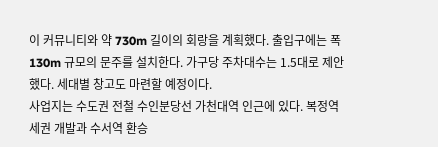이 커뮤니티와 약 730m 길이의 회랑을 계획했다. 출입구에는 폭 130m 규모의 문주를 설치한다. 가구당 주차대수는 1.5대로 제안했다. 세대별 창고도 마련할 예정이다.
사업지는 수도권 전철 수인분당선 가천대역 인근에 있다. 복정역세권 개발과 수서역 환승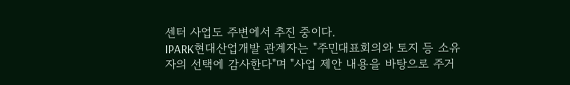센터 사업도 주변에서 추진 중이다.
IPARK현대산업개발 관계자는 "주민대표회의와 토지 등 소유자의 선택에 감사한다"며 "사업 제안 내용을 바탕으로 주거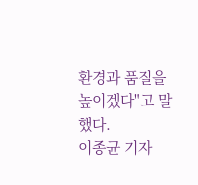환경과 품질을 높이겠다"고 말했다.
이종균 기자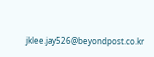jklee.jay526@beyondpost.co.kr